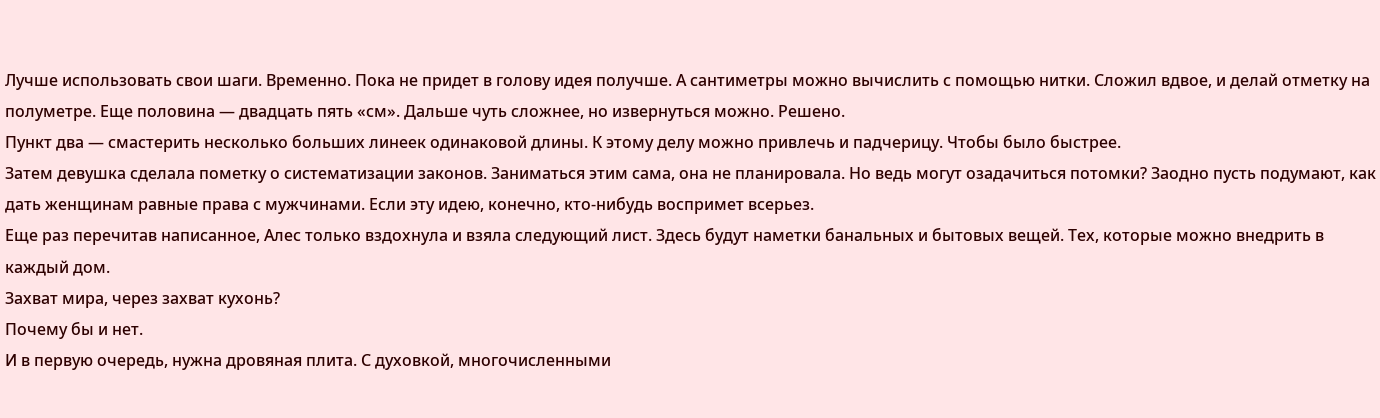Лучше использовать свои шаги. Временно. Пока не придет в голову идея получше. А сантиметры можно вычислить с помощью нитки. Сложил вдвое, и делай отметку на полуметре. Еще половина — двадцать пять «см». Дальше чуть сложнее, но извернуться можно. Решено.
Пункт два — смастерить несколько больших линеек одинаковой длины. К этому делу можно привлечь и падчерицу. Чтобы было быстрее.
Затем девушка сделала пометку о систематизации законов. Заниматься этим сама, она не планировала. Но ведь могут озадачиться потомки? Заодно пусть подумают, как дать женщинам равные права с мужчинами. Если эту идею, конечно, кто-нибудь воспримет всерьез.
Еще раз перечитав написанное, Алес только вздохнула и взяла следующий лист. Здесь будут наметки банальных и бытовых вещей. Тех, которые можно внедрить в каждый дом.
Захват мира, через захват кухонь?
Почему бы и нет.
И в первую очередь, нужна дровяная плита. С духовкой, многочисленными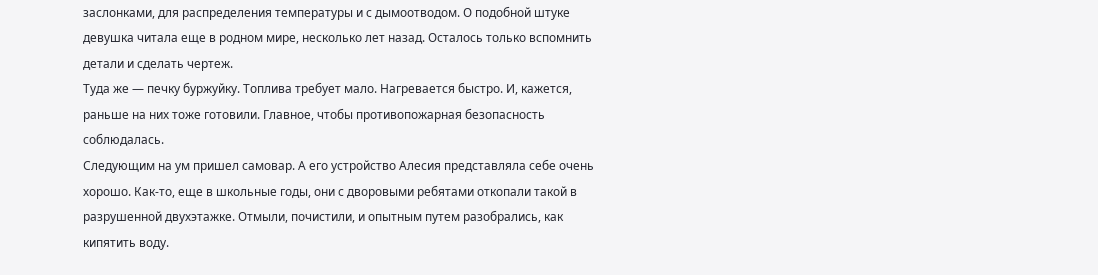заслонками, для распределения температуры и с дымоотводом. О подобной штуке девушка читала еще в родном мире, несколько лет назад. Осталось только вспомнить детали и сделать чертеж.
Туда же — печку буржуйку. Топлива требует мало. Нагревается быстро. И, кажется, раньше на них тоже готовили. Главное, чтобы противопожарная безопасность соблюдалась.
Следующим на ум пришел самовар. А его устройство Алесия представляла себе очень хорошо. Как-то, еще в школьные годы, они с дворовыми ребятами откопали такой в разрушенной двухэтажке. Отмыли, почистили, и опытным путем разобрались, как кипятить воду.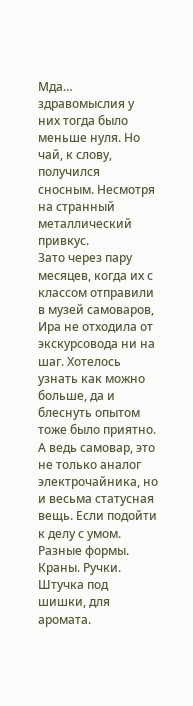Мда… здравомыслия у них тогда было меньше нуля. Но чай, к слову, получился сносным. Несмотря на странный металлический привкус.
Зато через пару месяцев, когда их с классом отправили в музей самоваров, Ира не отходила от экскурсовода ни на шаг. Хотелось узнать как можно больше, да и блеснуть опытом тоже было приятно.
А ведь самовар, это не только аналог электрочайника, но и весьма статусная вещь. Если подойти к делу с умом. Разные формы. Краны. Ручки. Штучка под шишки, для аромата.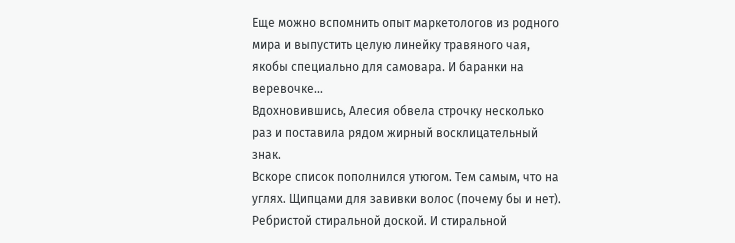Еще можно вспомнить опыт маркетологов из родного мира и выпустить целую линейку травяного чая, якобы специально для самовара. И баранки на веревочке…
Вдохновившись, Алесия обвела строчку несколько раз и поставила рядом жирный восклицательный знак.
Вскоре список пополнился утюгом. Тем самым, что на углях. Щипцами для завивки волос (почему бы и нет). Ребристой стиральной доской. И стиральной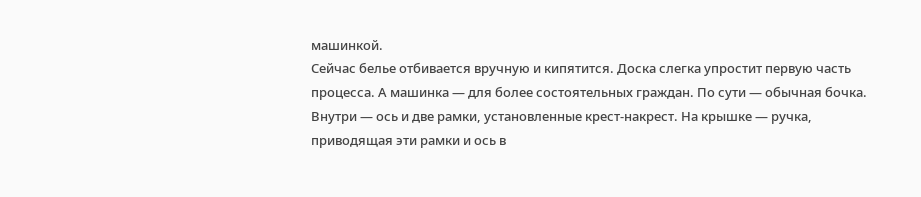машинкой.
Сейчас белье отбивается вручную и кипятится. Доска слегка упростит первую часть процесса. А машинка — для более состоятельных граждан. По сути — обычная бочка. Внутри — ось и две рамки, установленные крест-накрест. На крышке — ручка, приводящая эти рамки и ось в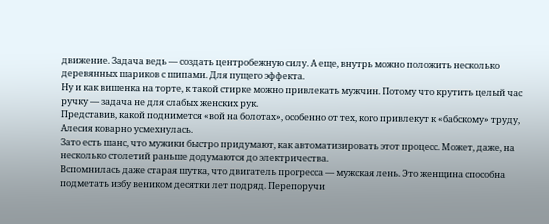движение. Задача ведь — создать центробежную силу. А еще, внутрь можно положить несколько деревянных шариков с шипами. Для пущего эффекта.
Ну и как вишенка на торте, к такой стирке можно привлекать мужчин. Потому что крутить целый час ручку — задача не для слабых женских рук.
Представив, какой поднимется «вой на болотах», особенно от тех, кого привлекут к «бабскому» труду, Алесия коварно усмехнулась.
Зато есть шанс, что мужики быстро придумают, как автоматизировать этот процесс. Может, даже, на несколько столетий раньше додумаются до электричества.
Вспомнилась даже старая шутка, что двигатель прогресса — мужская лень. Это женщина способна подметать избу веником десятки лет подряд. Перепоручи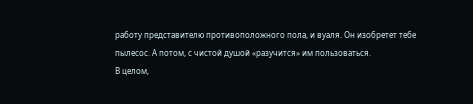работу представителю противоположного пола, и вуаля. Он изобретет тебе пылесос. А потом, с чистой душой «разучится» им пользоваться.
В целом,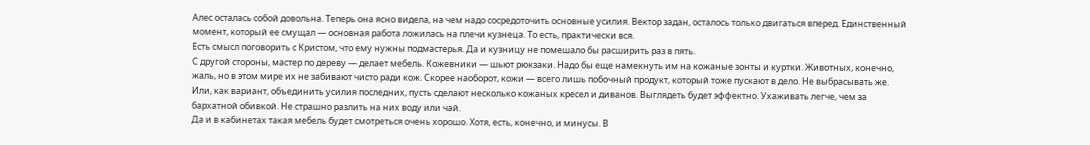Алес осталась собой довольна. Теперь она ясно видела, на чем надо сосредоточить основные усилия. Вектор задан, осталось только двигаться вперед. Единственный момент, который ее смущал — основная работа ложилась на плечи кузнеца. То есть, практически вся.
Есть смысл поговорить с Кристом, что ему нужны подмастерья. Да и кузницу не помешало бы расширить раз в пять.
С другой стороны, мастер по дереву — делает мебель. Кожевники — шьют рюкзаки. Надо бы еще намекнуть им на кожаные зонты и куртки. Животных, конечно, жаль, но в этом мире их не забивают чисто ради кож. Скорее наоборот, кожи — всего лишь побочный продукт, который тоже пускают в дело. Не выбрасывать же.
Или, как вариант, объединить усилия последних, пусть сделают несколько кожаных кресел и диванов. Выглядеть будет эффектно. Ухаживать легче, чем за бархатной обивкой. Не страшно разлить на них воду или чай.
Да и в кабинетах такая мебель будет смотреться очень хорошо. Хотя, есть, конечно, и минусы. В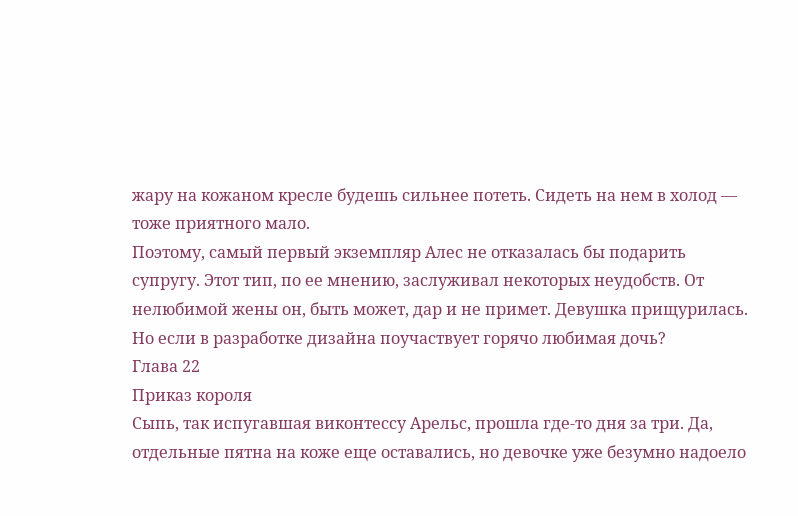жару на кожаном кресле будешь сильнее потеть. Сидеть на нем в холод — тоже приятного мало.
Поэтому, самый первый экземпляр Алес не отказалась бы подарить супругу. Этот тип, по ее мнению, заслуживал некоторых неудобств. От нелюбимой жены он, быть может, дар и не примет. Девушка прищурилась. Но если в разработке дизайна поучаствует горячо любимая дочь?
Глава 22
Приказ короля
Сыпь, так испугавшая виконтессу Арельс, прошла где-то дня за три. Да, отдельные пятна на коже еще оставались, но девочке уже безумно надоело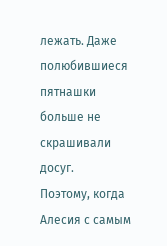лежать. Даже полюбившиеся пятнашки больше не скрашивали досуг.
Поэтому, когда Алесия с самым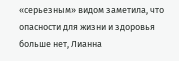«серьезным» видом заметила, что опасности для жизни и здоровья больше нет, Лианна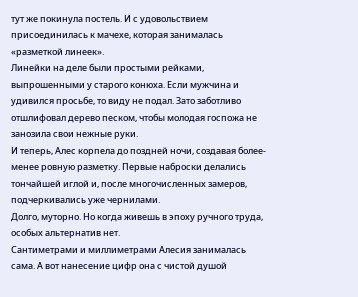тут же покинула постель. И с удовольствием присоединилась к мачехе, которая занималась «разметкой линеек».
Линейки на деле были простыми рейками, выпрошенными у старого конюха. Если мужчина и удивился просьбе, то виду не подал. Зато заботливо отшлифовал дерево песком, чтобы молодая госпожа не занозила свои нежные руки.
И теперь, Алес корпела до поздней ночи, создавая более-менее ровную разметку. Первые наброски делались тончайшей иглой и, после многочисленных замеров, подчеркивались уже чернилами.
Долго, муторно. Но когда живешь в эпоху ручного труда, особых альтернатив нет.
Сантиметрами и миллиметрами Алесия занималась сама. А вот нанесение цифр она с чистой душой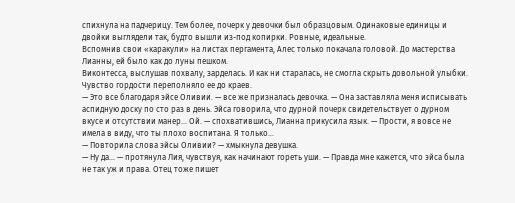спихнула на падчерицу. Тем более, почерк у девочки был образцовым. Одинаковые единицы и двойки выглядели так, будто вышли из-под копирки. Ровные, идеальные.
Вспомнив свои «каракули» на листах пергамента, Алес только покачала головой. До мастерства Лианны, ей было как до луны пешком.
Виконтесса, выслушав похвалу, зарделась. И как ни старалась, не смогла скрыть довольной улыбки. Чувство гордости переполняло ее до краев.
— Это все благодаря эйсе Оливии. — все же призналась девочка. — Она заставляла меня исписывать аспидную доску по сто раз в день. Эйса говорила, что дурной почерк свидетельствует о дурном вкусе и отсутствии манер… Ой. — спохватившись, Лианна прикусила язык. — Прости, я вовсе не имела в виду, что ты плохо воспитана. Я только…
— Повторила слова эйсы Оливии? — хмыкнула девушка.
— Ну да… — протянула Лия, чувствуя, как начинают гореть уши. — Правда мне кажется, что эйса была не так уж и права. Отец тоже пишет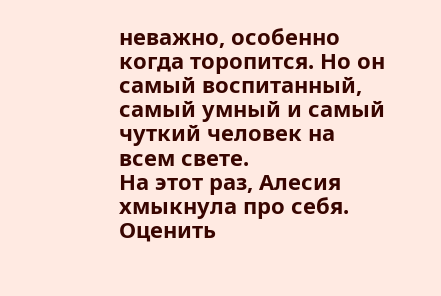неважно, особенно когда торопится. Но он самый воспитанный, самый умный и самый чуткий человек на всем свете.
На этот раз, Алесия хмыкнула про себя. Оценить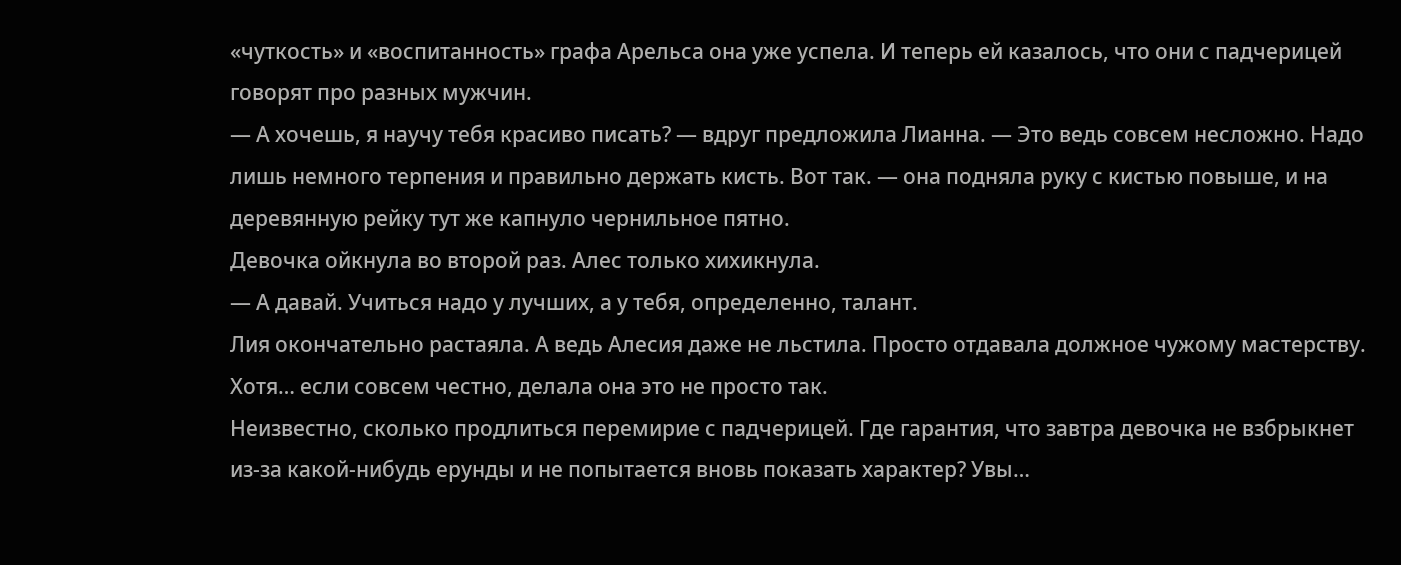«чуткость» и «воспитанность» графа Арельса она уже успела. И теперь ей казалось, что они с падчерицей говорят про разных мужчин.
— А хочешь, я научу тебя красиво писать? — вдруг предложила Лианна. — Это ведь совсем несложно. Надо лишь немного терпения и правильно держать кисть. Вот так. — она подняла руку с кистью повыше, и на деревянную рейку тут же капнуло чернильное пятно.
Девочка ойкнула во второй раз. Алес только хихикнула.
— А давай. Учиться надо у лучших, а у тебя, определенно, талант.
Лия окончательно растаяла. А ведь Алесия даже не льстила. Просто отдавала должное чужому мастерству. Хотя… если совсем честно, делала она это не просто так.
Неизвестно, сколько продлиться перемирие с падчерицей. Где гарантия, что завтра девочка не взбрыкнет из-за какой-нибудь ерунды и не попытается вновь показать характер? Увы…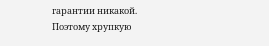гарантии никакой. Поэтому хрупкую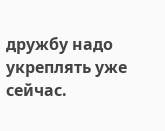дружбу надо укреплять уже сейчас.